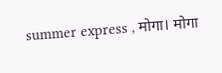summer express , मोगा। मोगा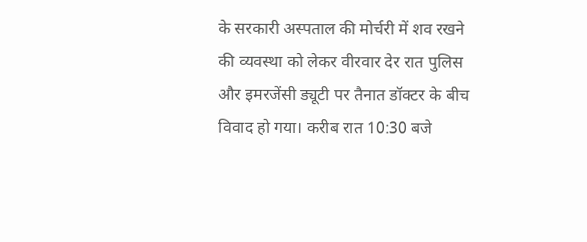के सरकारी अस्पताल की मोर्चरी में शव रखने की व्यवस्था को लेकर वीरवार देर रात पुलिस और इमरजेंसी ड्यूटी पर तैनात डॉक्टर के बीच विवाद हो गया। करीब रात 10:30 बजे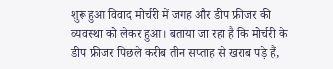शुरू हुआ विवाद मोर्चरी में जगह और डीप फ्रीजर की व्यवस्था को लेकर हुआ। बताया जा रहा है कि मोर्चरी के डीप फ्रीजर पिछले करीब तीन सप्ताह से खराब पड़े हैं,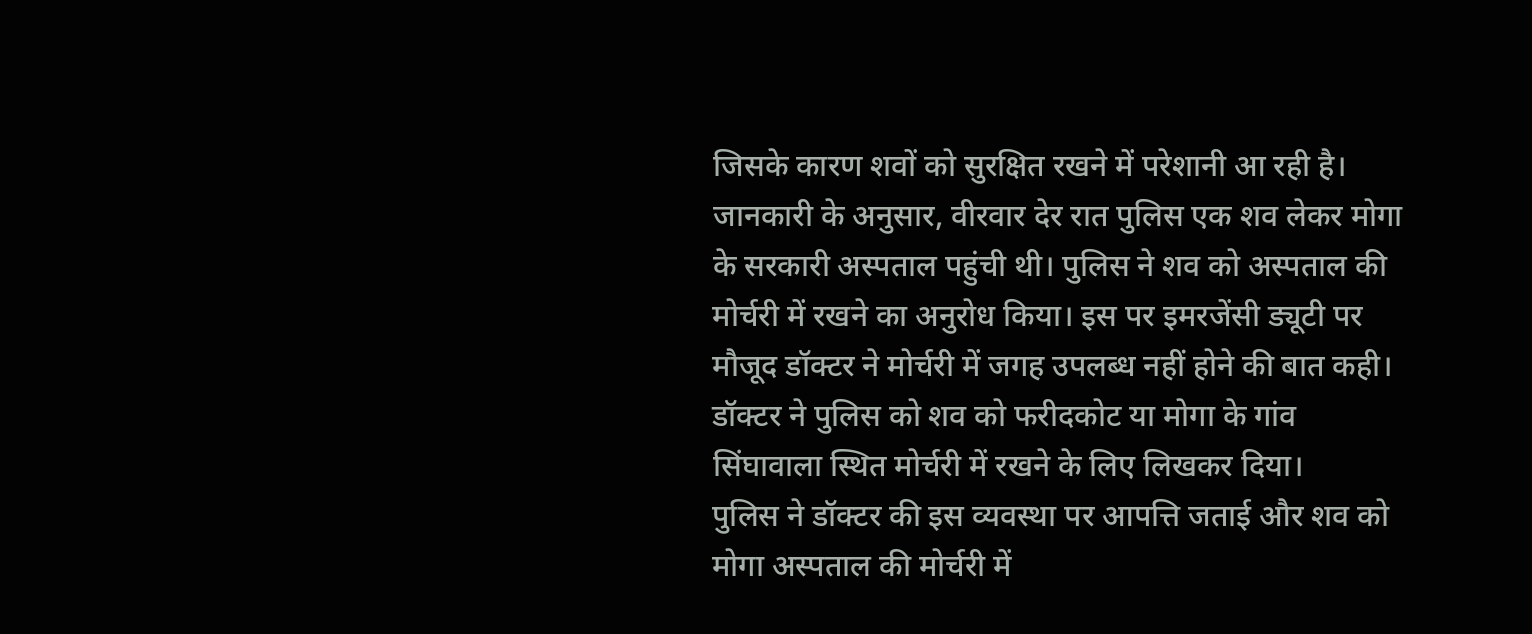जिसके कारण शवों को सुरक्षित रखने में परेशानी आ रही है।
जानकारी के अनुसार, वीरवार देर रात पुलिस एक शव लेकर मोगा के सरकारी अस्पताल पहुंची थी। पुलिस ने शव को अस्पताल की मोर्चरी में रखने का अनुरोध किया। इस पर इमरजेंसी ड्यूटी पर मौजूद डॉक्टर ने मोर्चरी में जगह उपलब्ध नहीं होने की बात कही। डॉक्टर ने पुलिस को शव को फरीदकोट या मोगा के गांव सिंघावाला स्थित मोर्चरी में रखने के लिए लिखकर दिया।
पुलिस ने डॉक्टर की इस व्यवस्था पर आपत्ति जताई और शव को मोगा अस्पताल की मोर्चरी में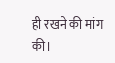ही रखने की मांग की।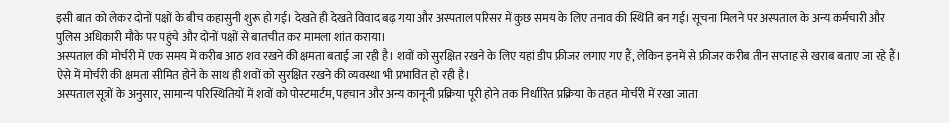इसी बात को लेकर दोनों पक्षों के बीच कहासुनी शुरू हो गई। देखते ही देखते विवाद बढ़ गया और अस्पताल परिसर में कुछ समय के लिए तनाव की स्थिति बन गई। सूचना मिलने पर अस्पताल के अन्य कर्मचारी और पुलिस अधिकारी मौके पर पहुंचे और दोनों पक्षों से बातचीत कर मामला शांत कराया।
अस्पताल की मोर्चरी में एक समय में करीब आठ शव रखने की क्षमता बताई जा रही है। शवों को सुरक्षित रखने के लिए यहां डीप फ्रीजर लगाए गए हैं, लेकिन इनमें से फ्रीजर करीब तीन सप्ताह से खराब बताए जा रहे हैं। ऐसे में मोर्चरी की क्षमता सीमित होने के साथ ही शवों को सुरक्षित रखने की व्यवस्था भी प्रभावित हो रही है।
अस्पताल सूत्रों के अनुसार, सामान्य परिस्थितियों में शवों को पोस्टमार्टम, पहचान और अन्य कानूनी प्रक्रिया पूरी होने तक निर्धारित प्रक्रिया के तहत मोर्चरी में रखा जाता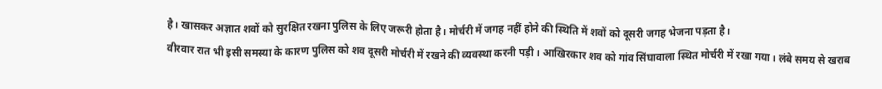है। खासकर अज्ञात शवों को सुरक्षित रखना पुलिस के लिए जरूरी होता है। मोर्चरी में जगह नहीं होने की स्थिति में शवों को दूसरी जगह भेजना पड़ता है।
वीरवार रात भी इसी समस्या के कारण पुलिस को शव दूसरी मोर्चरी में रखने की व्यवस्था करनी पड़ी। आखिरकार शव को गांव सिंघावाला स्थित मोर्चरी में रखा गया। लंबे समय से खराब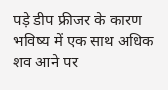पड़े डीप फ्रीजर के कारण भविष्य में एक साथ अधिक शव आने पर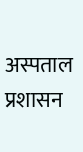अस्पताल प्रशासन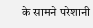के सामने परेशानी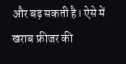और बढ़ सकती है। ऐसे में खराब फ्रीजर की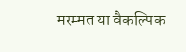मरम्मत या वैकल्पिक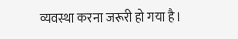व्यवस्था करना जरूरी हो गया है।